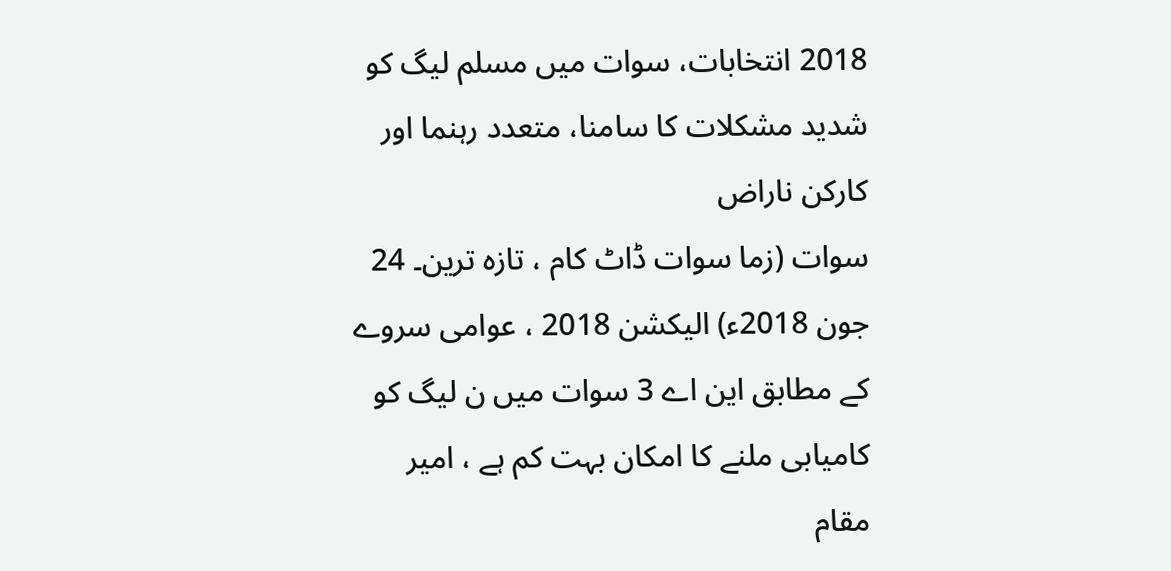2018 انتخابات، سوات میں مسلم لیگ کو شدید مشکلات کا سامنا، متعدد رہنما اور کارکن ناراض
سوات (زما سوات ڈاٹ کام ، تازہ ترین۔ 24 جون 2018ء) الیکشن 2018 ، عوامی سروے کے مطابق این اے 3 سوات میں ن لیگ کو کامیابی ملنے کا امکان بہت کم ہے ، امیر مقام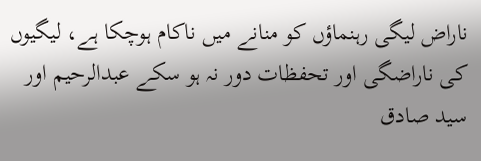ناراض لیگی رہنماؤں کو منانے میں ناکام ہوچکا ہے، لیگیوں کی ناراضگی اور تحفظات دور نہ ہو سکے عبدالرحیم اور سید صادق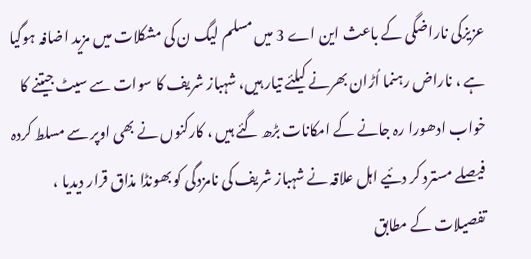عزیزکی ناراضگی کے باعث این اے 3 میں مسلم لیگ ن کی مشکلات میں مزید اضافہ ہوگیا ہے ، ناراض رہنما اُڑان بھرنے کیلئے تیار ہیں، شہباز شریف کا سوات سے سیٹ جیتنے کا خواب ادھورا رہ جانے کے امکانات بڑھ گئے ہیں ، کارکنوں نے بھی اوپر سے مسلط کردہ فیصلے مسترد کر دئیے اہل علاقہ نے شہباز شریف کی نامزدگی کو بھونڈا مذاق قرار دیدیا ، تفصیلات کے مطابق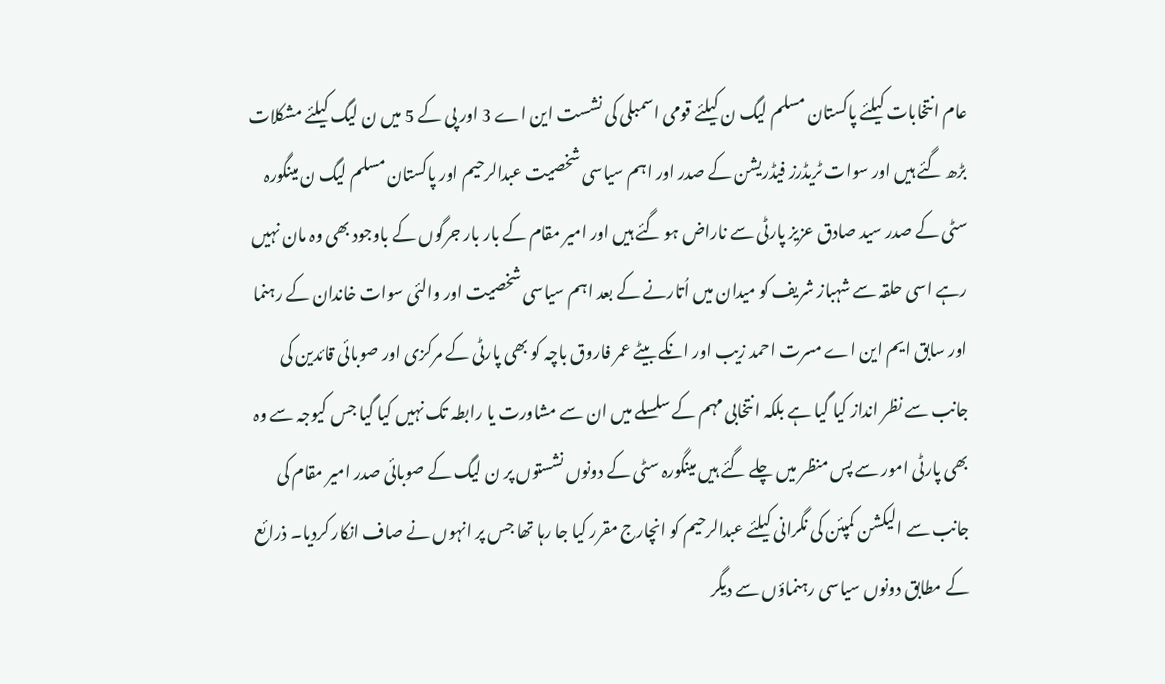عام انتخابات کیلئے پاکستان مسلم لیگ ن کیلئے قومی اسمبلی کی نشست این اے 3 اور پی کے 5 میں ن لیگ کیلئے مشکلات بڑھ گئے ہیں اور سوات ٹریڈرز فیڈریشن کے صدر اور اہم سیاسی شخصیت عبدالرحیم اور پاکستان مسلم لیگ ن مینگورہ سٹی کے صدر سید صادق عزیز پارٹی سے ناراض ہو گئے ہیں اور امیر مقام کے بار بار جرگوں کے باوجود بھی وہ مان نہیں رہے اسی حلقہ سے شہباز شریف کو میدان میں اُتارنے کے بعد اہم سیاسی شخصیت اور والئی سوات خاندان کے رہنما اور سابق ایم این اے مسرت احمد زیب اور انکے بیٹے عمر فاروق باچہ کو بھی پارٹی کے مرکزی اور صوبائی قائدین کی جانب سے نظر انداز کیا گیا ہے بلکہ انتخابی مہم کے سلسلے میں ان سے مشاورت یا رابطہ تک نہیں کیا گیا جس کیوجہ سے وہ بھی پارٹی امور سے پس منظر میں چلے گئے ہیں مینگورہ سٹی کے دونوں نشستوں پر ن لیگ کے صوبائی صدر امیر مقام کی جانب سے الیکشن کمپئن کی نگرانی کیلئے عبدالرحیم کو انچارج مقرر کیا جا رہا تھا جس پر انہوں نے صاف انکار کردیا۔ ذرائع کے مطابق دونوں سیاسی رہنماؤں سے دیگر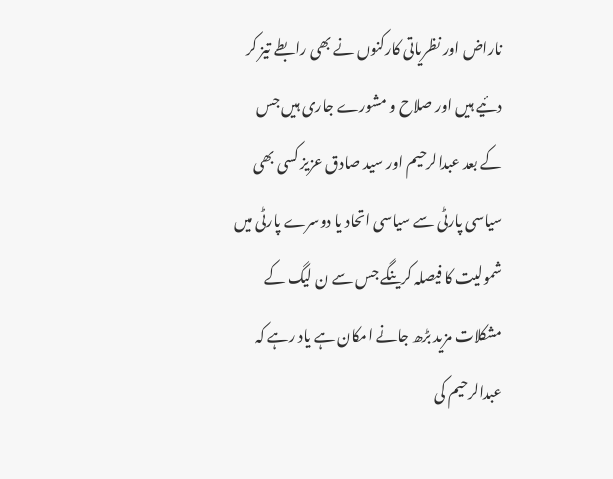ناراض اور نظریاتی کارکنوں نے بھی رابطے تیز کر دئیے ہیں اور صلاح و مشورے جاری ہیں جس کے بعد عبدالرحیم اور سید صادق عزیز کسی بھی سیاسی پارٹی سے سیاسی اتحاد یا دوسرے پارٹی میں شمولیت کا فیصلہ کرینگے جس سے ن لیگ کے مشکلات مزید بڑھ جانے امکان ہے یاد رہے کہ عبدالرحیم کی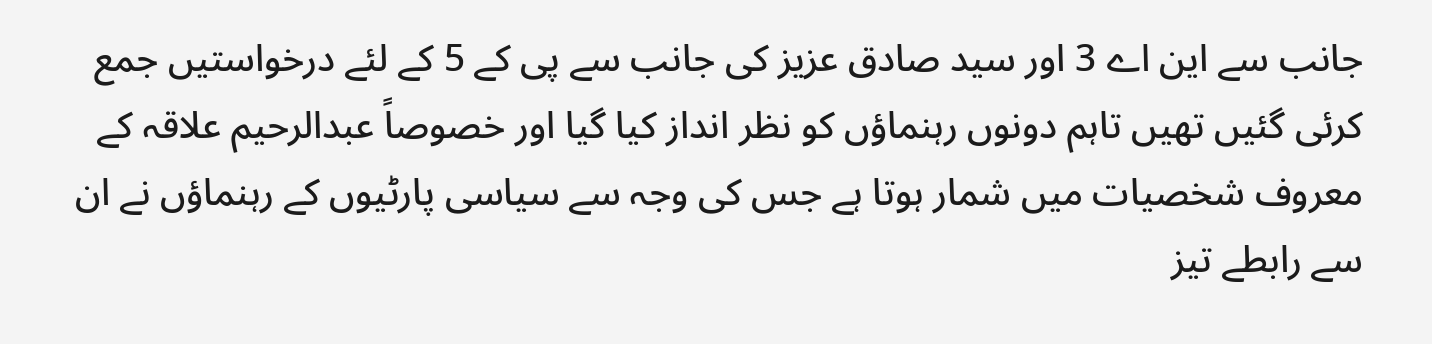جانب سے این اے 3 اور سید صادق عزیز کی جانب سے پی کے 5 کے لئے درخواستیں جمع کرئی گئیں تھیں تاہم دونوں رہنماؤں کو نظر انداز کیا گیا اور خصوصاً عبدالرحیم علاقہ کے معروف شخصیات میں شمار ہوتا ہے جس کی وجہ سے سیاسی پارٹیوں کے رہنماؤں نے ان سے رابطے تیز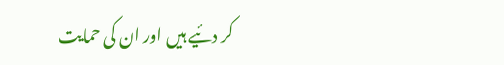کر دئیے ہیں اور ان کی حمایت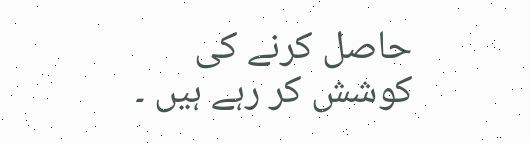حاصل کرنے کی کوشش کر رہے ہیں ۔